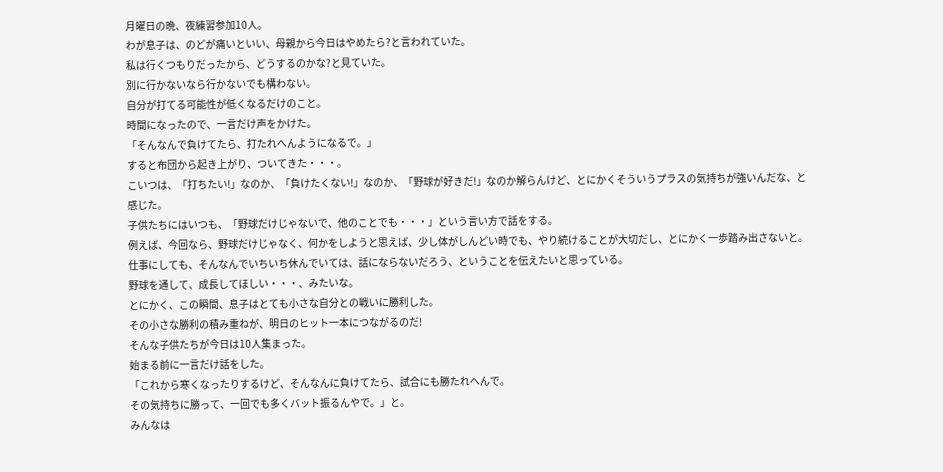月曜日の晩、夜練習参加10人。
わが息子は、のどが痛いといい、母親から今日はやめたら?と言われていた。
私は行くつもりだったから、どうするのかな?と見ていた。
別に行かないなら行かないでも構わない。
自分が打てる可能性が低くなるだけのこと。
時間になったので、一言だけ声をかけた。
「そんなんで負けてたら、打たれへんようになるで。」
すると布団から起き上がり、ついてきた・・・。
こいつは、「打ちたい!」なのか、「負けたくない!」なのか、「野球が好きだ!」なのか解らんけど、とにかくそういうプラスの気持ちが強いんだな、と感じた。
子供たちにはいつも、「野球だけじゃないで、他のことでも・・・」という言い方で話をする。
例えば、今回なら、野球だけじゃなく、何かをしようと思えば、少し体がしんどい時でも、やり続けることが大切だし、とにかく一歩踏み出さないと。
仕事にしても、そんなんでいちいち休んでいては、話にならないだろう、ということを伝えたいと思っている。
野球を通して、成長してほしい・・・、みたいな。
とにかく、この瞬間、息子はとても小さな自分との戦いに勝利した。
その小さな勝利の積み重ねが、明日のヒット一本につながるのだ!
そんな子供たちが今日は10人集まった。
始まる前に一言だけ話をした。
「これから寒くなったりするけど、そんなんに負けてたら、試合にも勝たれへんで。
その気持ちに勝って、一回でも多くバット振るんやで。」と。
みんなは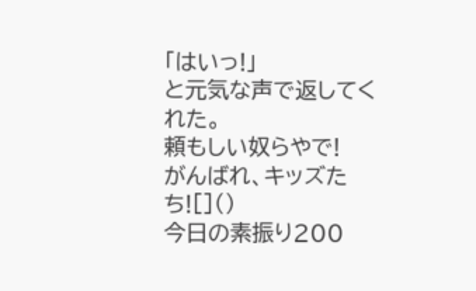「はいっ!」
と元気な声で返してくれた。
頼もしい奴らやで!
がんばれ、キッズたち![]()
今日の素振り200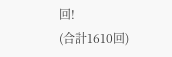回!
(合計1610回)